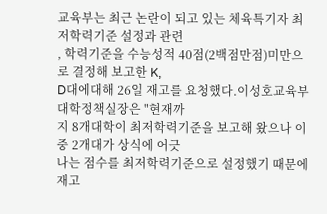교육부는 최근 논란이 되고 있는 체육특기자 최저학력기준 설정과 관련
, 학력기준을 수능성적 40점(2백점만점)미만으로 결정해 보고한 K,
D대에대해 26일 재고를 요청했다.이성호교육부 대학정책실장은 "현재까
지 8개대학이 최저학력기준을 보고해 왔으나 이중 2개대가 상식에 어긋
나는 점수를 최저학력기준으로 설정했기 때문에 재고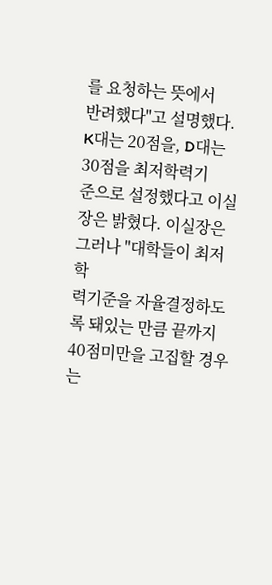를 요청하는 뜻에서
반려했다"고 설명했다. K대는 20점을, D대는 30점을 최저학력기
준으로 설정했다고 이실장은 밝혔다. 이실장은 그러나 "대학들이 최저학
력기준을 자율결정하도록 돼있는 만큼 끝까지 40점미만을 고집할 경우는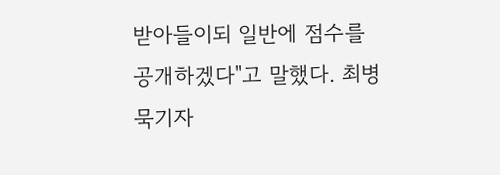받아들이되 일반에 점수를 공개하겠다"고 말했다. 최병묵기자